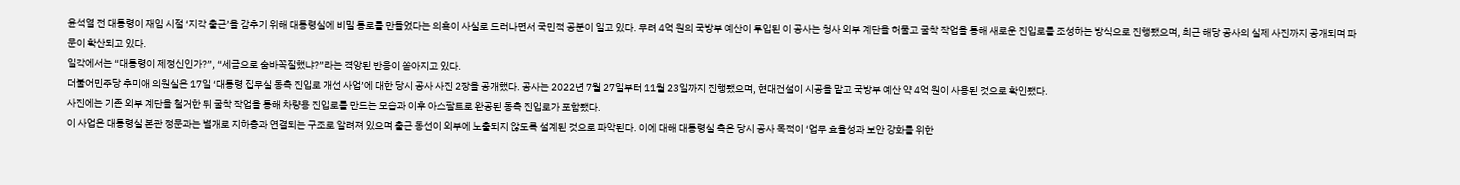윤석열 전 대통령이 재임 시절 ‘지각 출근’을 감추기 위해 대통령실에 비밀 통로를 만들었다는 의혹이 사실로 드러나면서 국민적 공분이 일고 있다. 무려 4억 원의 국방부 예산이 투입된 이 공사는 청사 외부 계단을 허물고 굴착 작업을 통해 새로운 진입로를 조성하는 방식으로 진행됐으며, 최근 해당 공사의 실제 사진까지 공개되며 파문이 확산되고 있다.
일각에서는 “대통령이 제정신인가?”, “세금으로 숨바꼭질했냐?”라는 격앙된 반응이 쏟아지고 있다.
더불어민주당 추미애 의원실은 17일 ‘대통령 집무실 동측 진입로 개선 사업’에 대한 당시 공사 사진 2장을 공개했다. 공사는 2022년 7월 27일부터 11월 23일까지 진행됐으며, 현대건설이 시공을 맡고 국방부 예산 약 4억 원이 사용된 것으로 확인됐다.
사진에는 기존 외부 계단을 철거한 뒤 굴착 작업을 통해 차량용 진입로를 만드는 모습과 이후 아스팔트로 완공된 동측 진입로가 포함됐다.
이 사업은 대통령실 본관 정문과는 별개로 지하층과 연결되는 구조로 알려져 있으며 출근 동선이 외부에 노출되지 않도록 설계된 것으로 파악된다. 이에 대해 대통령실 측은 당시 공사 목적이 ‘업무 효율성과 보안 강화를 위한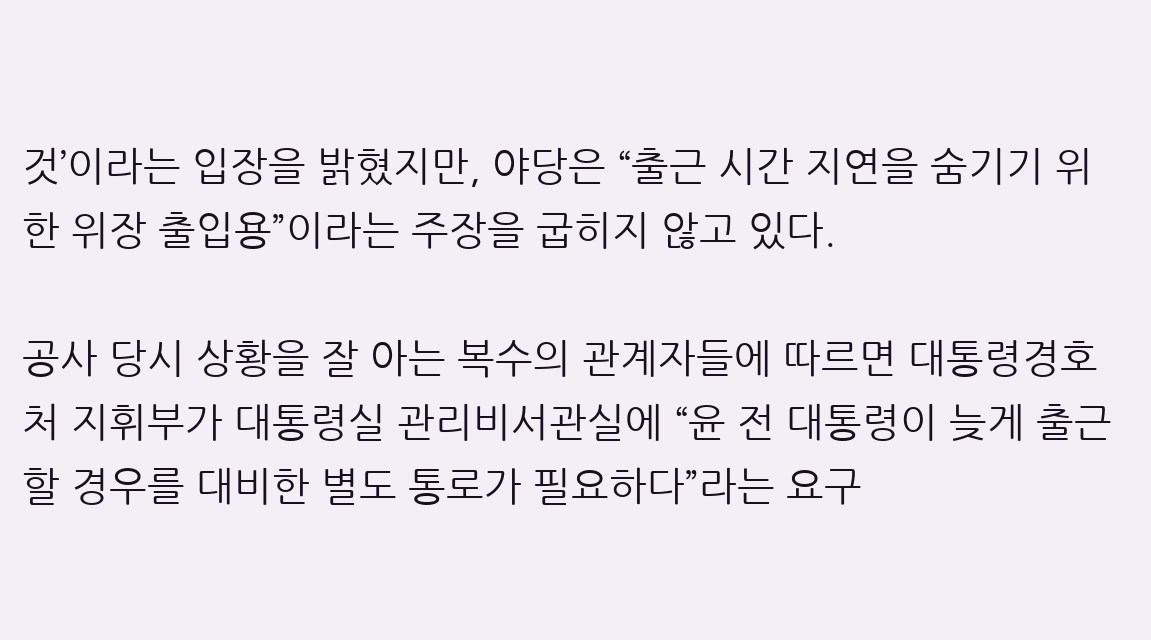것’이라는 입장을 밝혔지만, 야당은 “출근 시간 지연을 숨기기 위한 위장 출입용”이라는 주장을 굽히지 않고 있다.

공사 당시 상황을 잘 아는 복수의 관계자들에 따르면 대통령경호처 지휘부가 대통령실 관리비서관실에 “윤 전 대통령이 늦게 출근할 경우를 대비한 별도 통로가 필요하다”라는 요구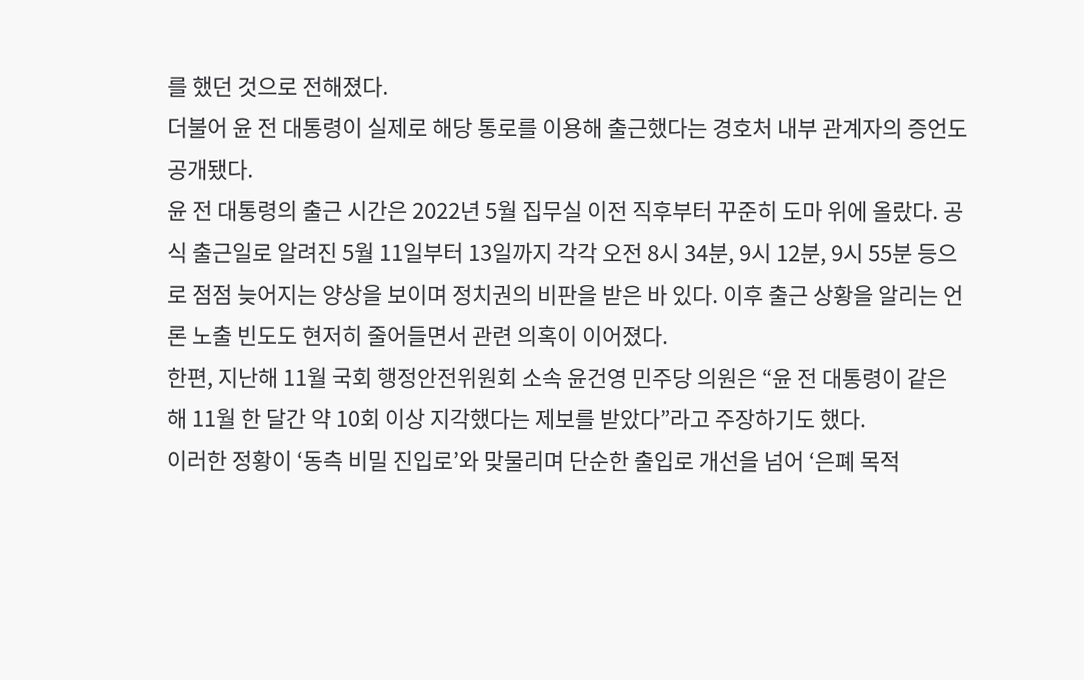를 했던 것으로 전해졌다.
더불어 윤 전 대통령이 실제로 해당 통로를 이용해 출근했다는 경호처 내부 관계자의 증언도 공개됐다.
윤 전 대통령의 출근 시간은 2022년 5월 집무실 이전 직후부터 꾸준히 도마 위에 올랐다. 공식 출근일로 알려진 5월 11일부터 13일까지 각각 오전 8시 34분, 9시 12분, 9시 55분 등으로 점점 늦어지는 양상을 보이며 정치권의 비판을 받은 바 있다. 이후 출근 상황을 알리는 언론 노출 빈도도 현저히 줄어들면서 관련 의혹이 이어졌다.
한편, 지난해 11월 국회 행정안전위원회 소속 윤건영 민주당 의원은 “윤 전 대통령이 같은 해 11월 한 달간 약 10회 이상 지각했다는 제보를 받았다”라고 주장하기도 했다.
이러한 정황이 ‘동측 비밀 진입로’와 맞물리며 단순한 출입로 개선을 넘어 ‘은폐 목적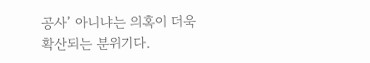공사’ 아니냐는 의혹이 더욱 확산되는 분위기다.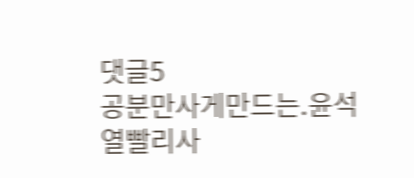댓글5
공분만사게만드는.윤석열빨리사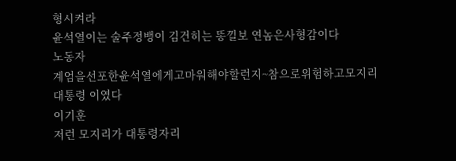형시켜라
윤석열이는 술주정뱅이 김건히는 똥낄보 연놈은사형감이다
노동자
계엄을선포한윤석열에게고마워해야할런지~참으로위험하고모지리대통령 이였다
이기훈
저런 모지리가 대통령자리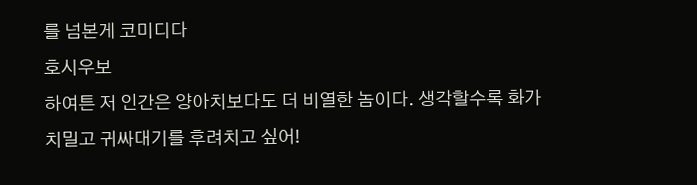를 넘본게 코미디다
호시우보
하여튼 저 인간은 양아치보다도 더 비열한 놈이다. 생각할수록 화가 치밀고 귀싸대기를 후려치고 싶어!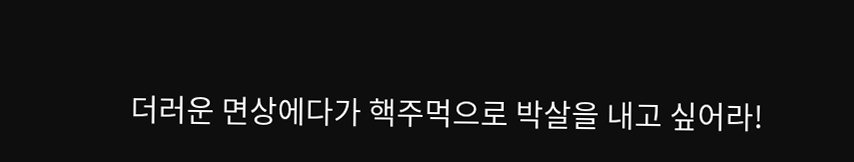더러운 면상에다가 핵주먹으로 박살을 내고 싶어라!